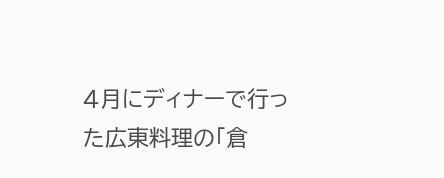4月にディナーで行った広東料理の「倉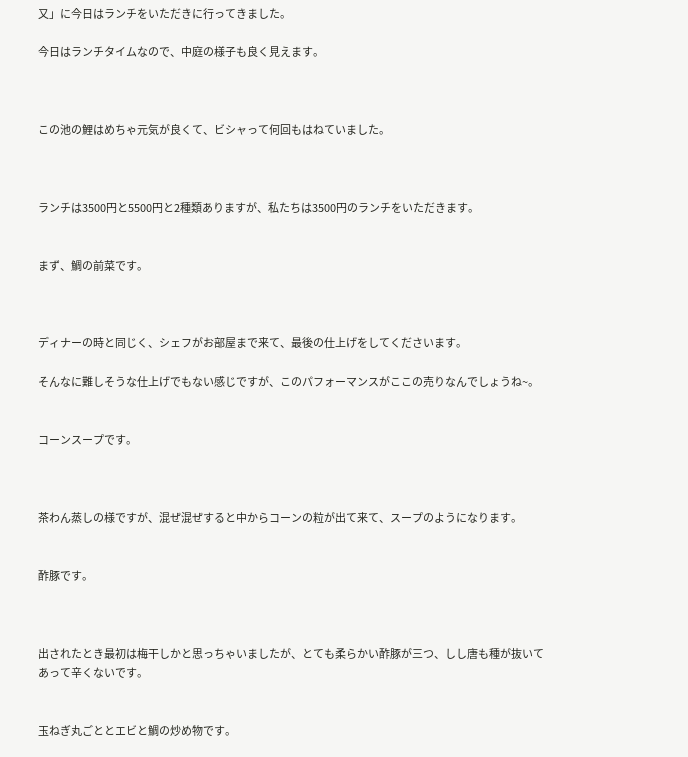又」に今日はランチをいただきに行ってきました。

今日はランチタイムなので、中庭の様子も良く見えます。



この池の鯉はめちゃ元気が良くて、ビシャって何回もはねていました。



ランチは3500円と5500円と2種類ありますが、私たちは3500円のランチをいただきます。


まず、鯛の前菜です。



ディナーの時と同じく、シェフがお部屋まで来て、最後の仕上げをしてくださいます。

そんなに難しそうな仕上げでもない感じですが、このパフォーマンスがここの売りなんでしょうね~。


コーンスープです。



茶わん蒸しの様ですが、混ぜ混ぜすると中からコーンの粒が出て来て、スープのようになります。


酢豚です。



出されたとき最初は梅干しかと思っちゃいましたが、とても柔らかい酢豚が三つ、しし唐も種が抜いてあって辛くないです。


玉ねぎ丸ごととエビと鯛の炒め物です。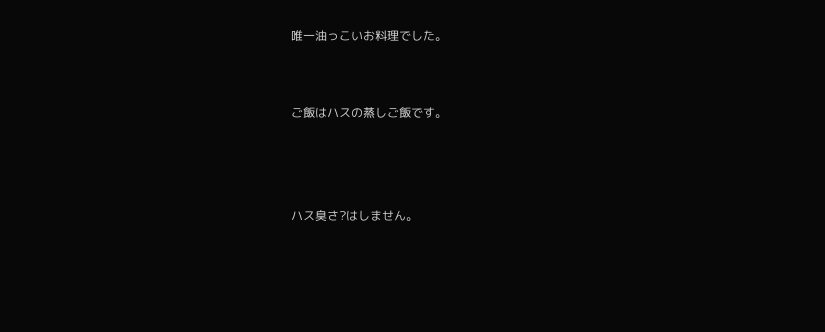唯一油っこいお料理でした。


ご飯はハスの蒸しご飯です。



ハス臭さ?はしません。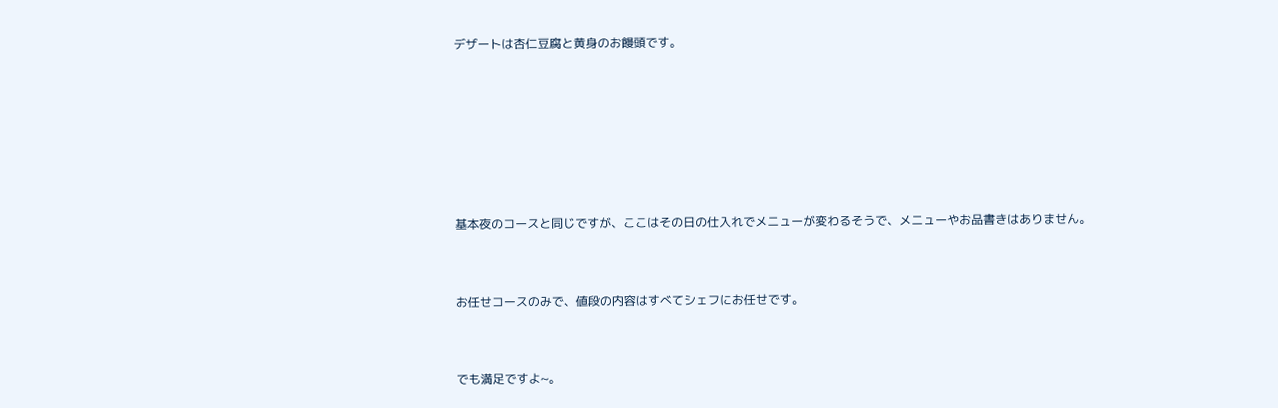デザートは杏仁豆腐と黄身のお饅頭です。






基本夜のコースと同じですが、ここはその日の仕入れでメニューが変わるそうで、メニューやお品書きはありません。


お任せコースのみで、値段の内容はすべてシェフにお任せです。


でも満足ですよ~。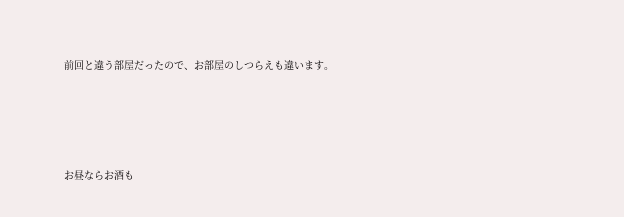前回と違う部屋だったので、お部屋のしつらえも違います。




お昼ならお酒も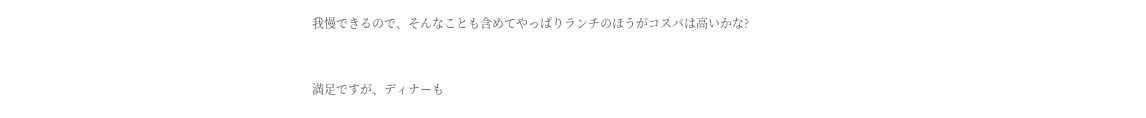我慢できるので、そんなことも含めてやっぱりランチのほうがコスパは高いかな?


満足ですが、ディナーも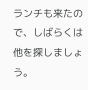ランチも来たので、しばらくは他を探しましょう。